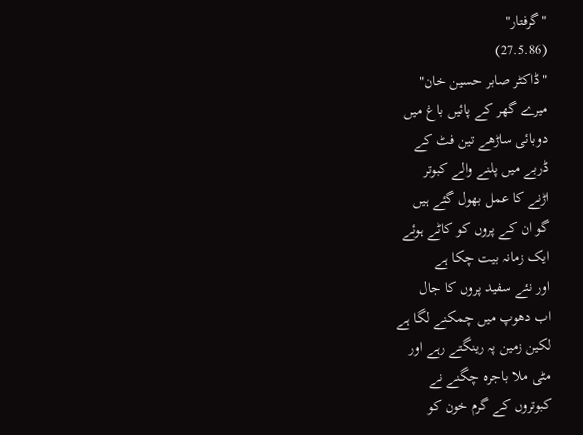"گرفتار"
(27.5.86)
"ڈاکٹر صابر حسین خان"
میرے گھر کے پائیں باغ میں
دوبائی ساڑھے تین فٹ کے
ڈربے میں پلنے والے کبوتر
اڑنے کا عمل بھول گئے ہیں
گو ان کے پروں کو کاٹے ہوئے
ایک زمانہ بیت چکا ہے
اور نئے سفید پروں کا جال
اب دھوپ میں چمکنے لگا ہے
لکین زمین پہ رینگتے رہے اور
مٹی ملا باجرہ چگنے نے
کبوتروں کے گرم خون کو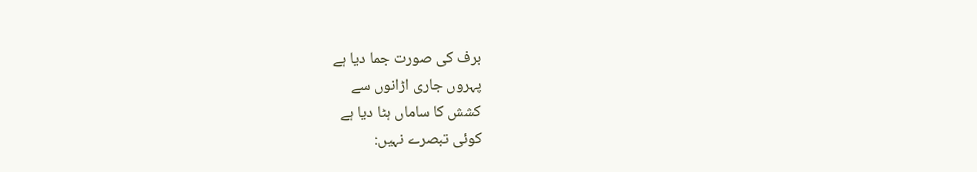برف کی صورت جما دیا ہے
پہروں جاری اڑانوں سے
کشش کا ساماں ہٹا دیا ہے
کوئی تبصرے نہیں: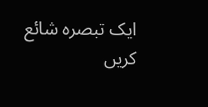ایک تبصرہ شائع کریں